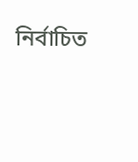নির্বাচিত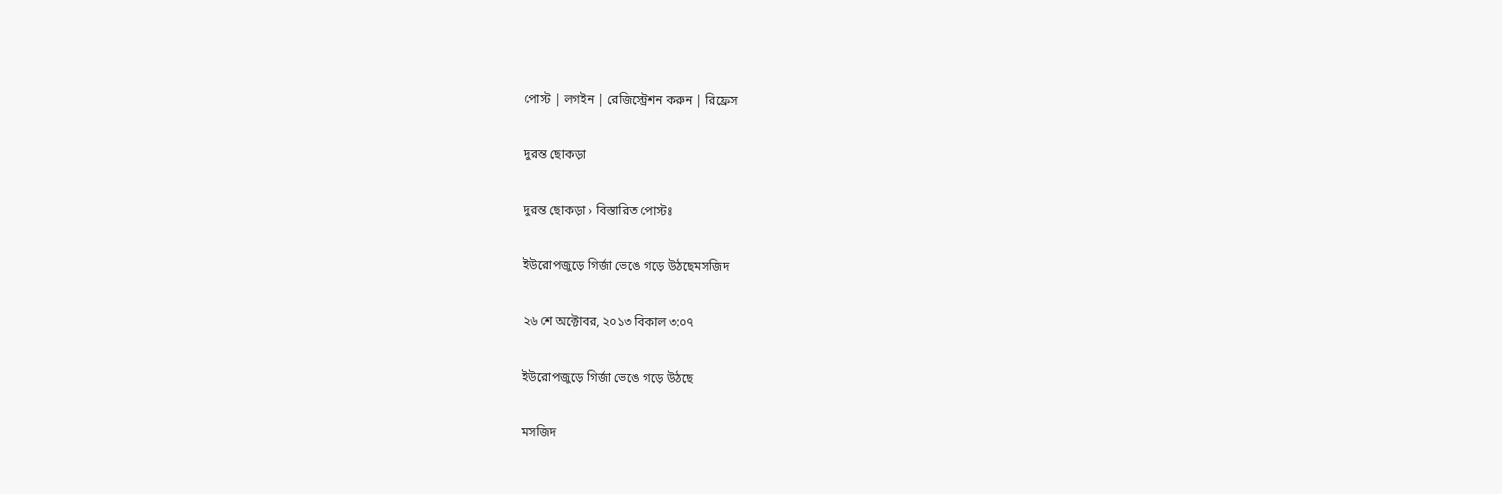পোস্ট | লগইন | রেজিস্ট্রেশন করুন | রিফ্রেস

দুরন্ত ছোকড়া

দুরন্ত ছোকড়া › বিস্তারিত পোস্টঃ

ইউরোপজুড়ে গির্জা ভেঙে গড়ে উঠছেমসজিদ

২৬ শে অক্টোবর, ২০১৩ বিকাল ৩:০৭

ইউরোপজুড়ে গির্জা ভেঙে গড়ে উঠছে

মসজিদ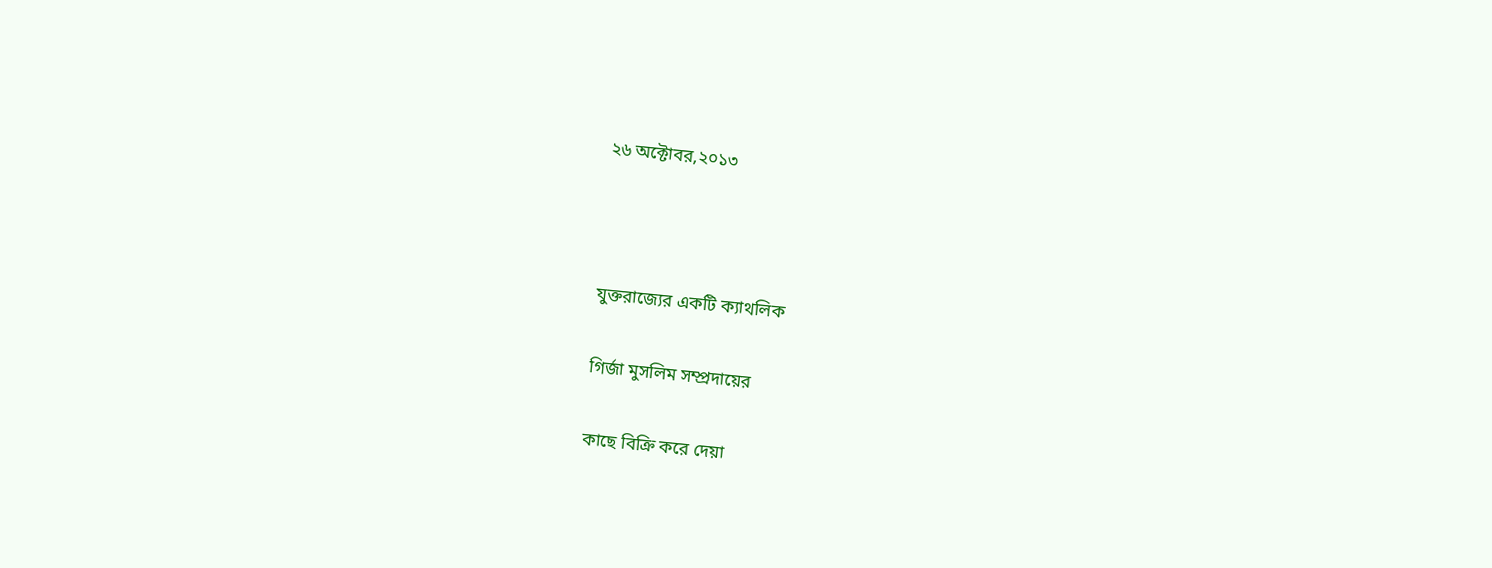২৬ অক্টোবর,২০১৩



যুক্তরাজ্যের একটি ক্যাথলিক

গির্জা মুসলিম সম্প্রদায়ের

কাছে বিক্রি করে দেয়া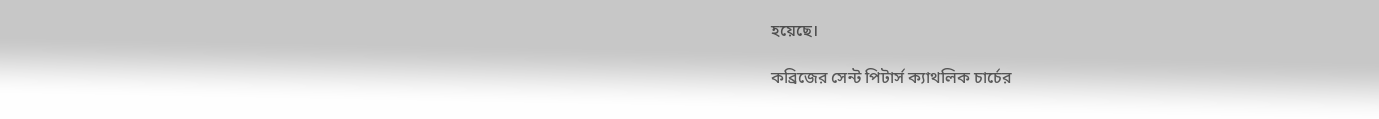হয়েছে।

কব্রিজের সেন্ট পিটার্স ক্যাথলিক চার্চের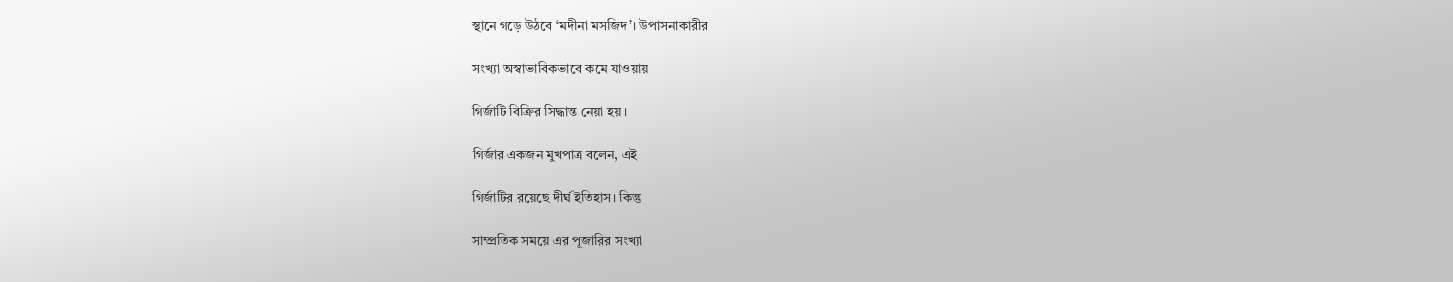স্থানে গড়ে উঠবে ‘মদীনা মসজিদ’। উপাসনাকারীর

সংখ্যা অস্বাভাবিকভাবে কমে যাওয়ায়

গির্জাটি বিক্রির সিদ্ধান্ত নেয়া হয়।

গির্জার একজন মুখপাত্র বলেন, এই

গির্জাটির রয়েছে দীর্ঘ ইতিহাস। কিন্তু

সাম্প্রতিক সময়ে এর পূজারির সংখ্যা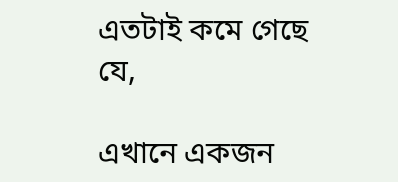এতটাই কমে গেছে যে,

এখানে একজন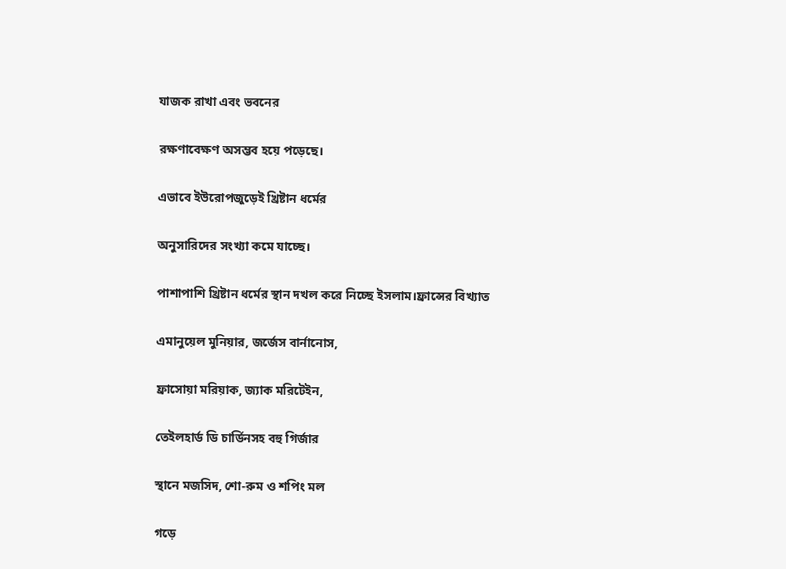যাজক রাখা এবং ভবনের

রক্ষণাবেক্ষণ অসম্ভব হয়ে পড়েছে।

এভাবে ইউরোপজুড়েই খ্রিষ্টান ধর্মের

অনুসারিদের সংখ্যা কমে যাচ্ছে।

পাশাপাশি খ্রিষ্টান ধর্মের স্থান দখল করে নিচ্ছে ইসলাম।ফ্রান্সের বিখ্যাত

এমানুয়েল মুনিয়ার, জর্জেস বার্নানোস,

ফ্রাসোয়া মরিয়াক, জ্যাক মরিটেইন,

তেইলহার্ড ডি চার্ডিনসহ বহু গির্জার

স্থানে মজসিদ, শো-রুম ও শপিং মল

গড়ে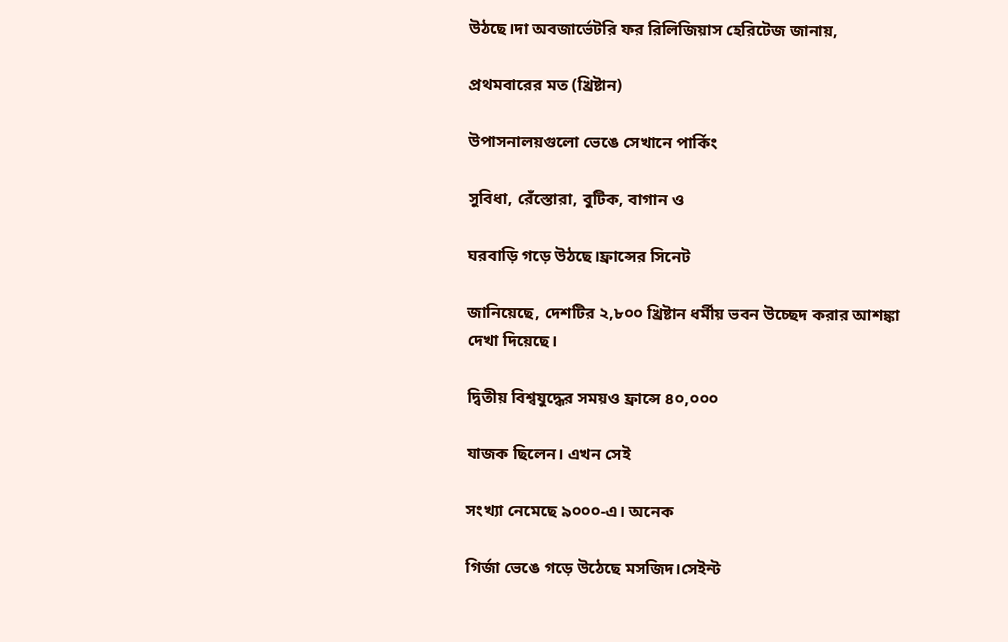উঠছে।দা অবজার্ভেটরি ফর রিলিজিয়াস হেরিটেজ জানায়,

প্রথমবারের মত (খ্রিষ্টান)

উপাসনালয়গুলো ভেঙে সেখানে পার্কিং

সুবিধা, রেঁস্তোরা, বুটিক, বাগান ও

ঘরবাড়ি গড়ে উঠছে।ফ্রান্সের সিনেট

জানিয়েছে, দেশটির ২,৮০০ খ্রিষ্টান ধর্মীয় ভবন উচ্ছেদ করার আশঙ্কা দেখা দিয়েছে।

দ্বিতীয় বিশ্বযুদ্ধের সময়ও ফ্রান্সে ৪০,০০০

যাজক ছিলেন। এখন সেই

সংখ্যা নেমেছে ৯০০০-এ। অনেক

গির্জা ভেঙে গড়ে উঠেছে মসজিদ।সেইন্ট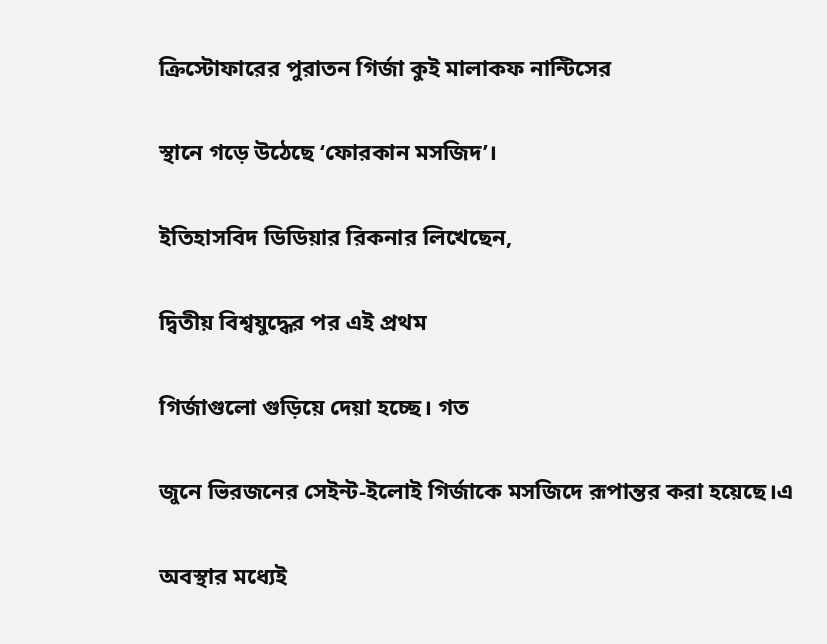ক্রিস্টোফারের পুরাতন গির্জা কুই মালাকফ নান্টিসের

স্থানে গড়ে উঠেছে ‘ফোরকান মসজিদ’।

ইতিহাসবিদ ডিডিয়ার রিকনার লিখেছেন,

দ্বিতীয় বিশ্বযুদ্ধের পর এই প্রথম

গির্জাগুলো গুড়িয়ে দেয়া হচ্ছে। গত

জুনে ভিরজনের সেইন্ট-ইলোই গির্জাকে মসজিদে রূপান্তর করা হয়েছে।এ

অবস্থার মধ্যেই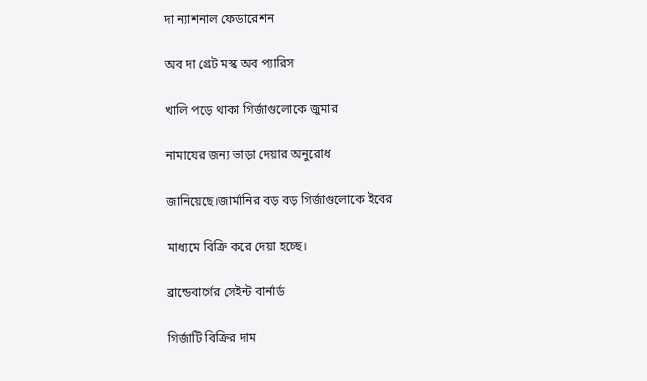দা ন্যাশনাল ফেডারেশন

অব দা গ্রেট মস্ক অব প্যারিস

খালি পড়ে থাকা গির্জাগুলোকে জুমার

নামাযের জন্য ভাড়া দেয়ার অনুরোধ

জানিয়েছে।জার্মানির বড় বড় গির্জাগুলোকে ইবের

মাধ্যমে বিক্রি করে দেয়া হচ্ছে।

ব্রান্ডেবার্গের সেইন্ট বার্নার্ড

গির্জাটি বিক্রির দাম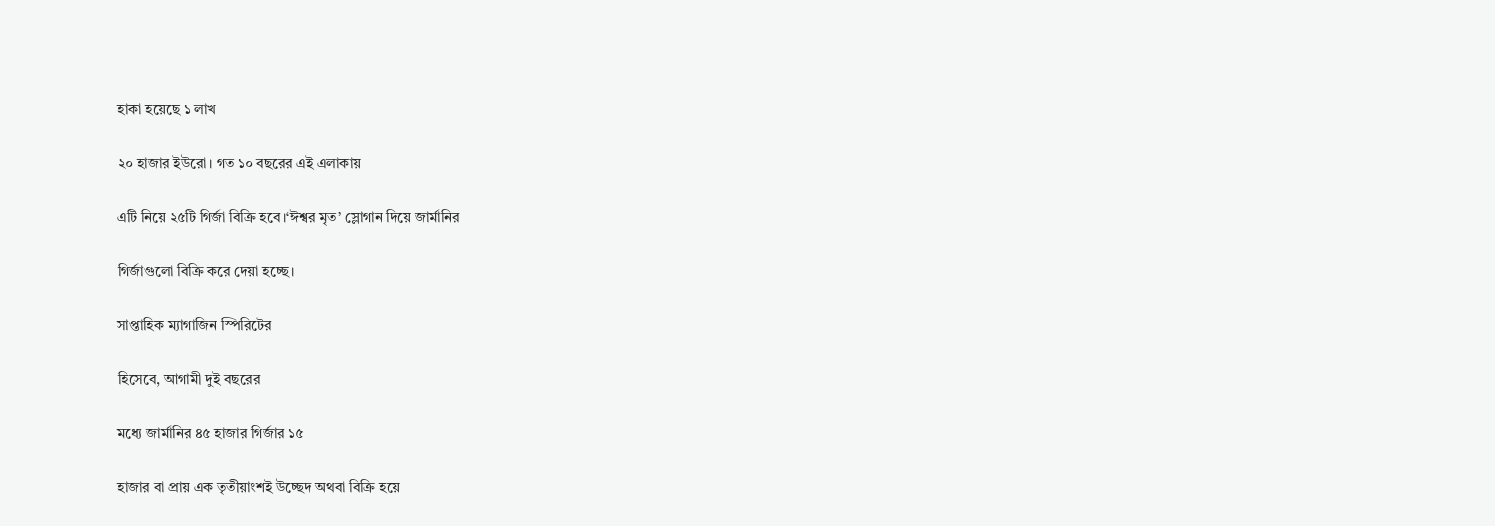হাকা হয়েছে ১ লাখ

২০ হাজার ইউরো। গত ১০ বছরের এই এলাকায়

এটি নিয়ে ২৫টি গির্জা বিক্রি হবে।‘ঈশ্বর মৃত’ স্লোগান দিয়ে জার্মানির

গির্জাগুলো বিক্রি করে দেয়া হচ্ছে।

সাপ্তাহিক ম্যাগাজিন স্পিরিটের

হিসেবে, আগামী দুই বছরের

মধ্যে জার্মানির ৪৫ হাজার গির্জার ১৫

হাজার বা প্রায় এক তৃতীয়াংশই উচ্ছেদ অথবা বিক্রি হয়ে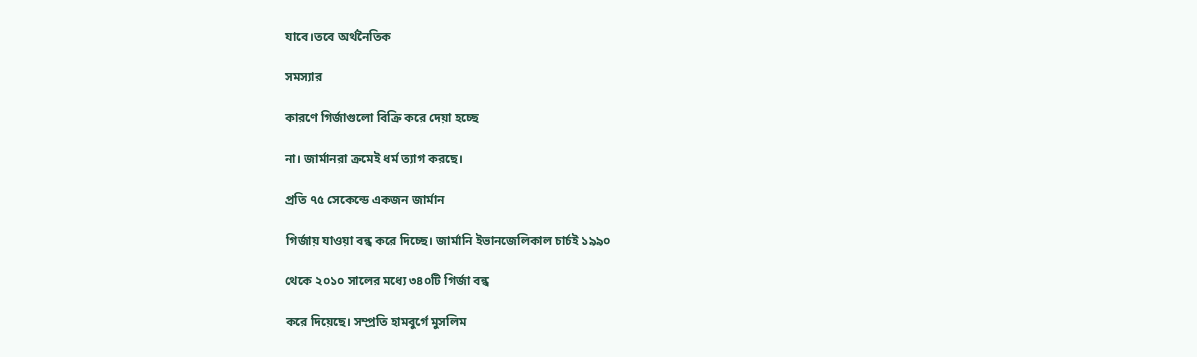যাবে।তবে অর্থনৈতিক

সমস্যার

কারণে গির্জাগুলো বিক্রি করে দেয়া হচ্ছে

না। জার্মানরা ক্রমেই ধর্ম ত্যাগ করছে।

প্রতি ৭৫ সেকেন্ডে একজন জার্মান

গির্জায় যাওয়া বন্ধ করে দিচ্ছে। জার্মানি ইভানজেলিকাল চার্চই ১৯৯০

থেকে ২০১০ সালের মধ্যে ৩৪০টি গির্জা বন্ধ

করে দিয়েছে। সম্প্রতি হামবুর্গে মুসলিম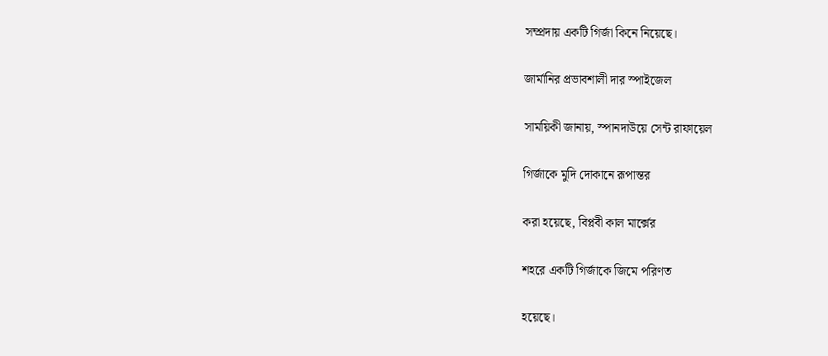সম্প্রদায় একটি গির্জা কিনে নিয়েছে।

জার্মানির প্রভাবশালী দার স্পাইজেল

সাময়িকী জানায়, স্পানদাউয়ে সেন্ট রাফায়েল

গির্জাকে মুদি দোকানে রূপান্তর

করা হয়েছে, বিপ্লবী কাল মার্ক্সের

শহরে একটি গির্জাকে জিমে পরিণত

হয়েছে।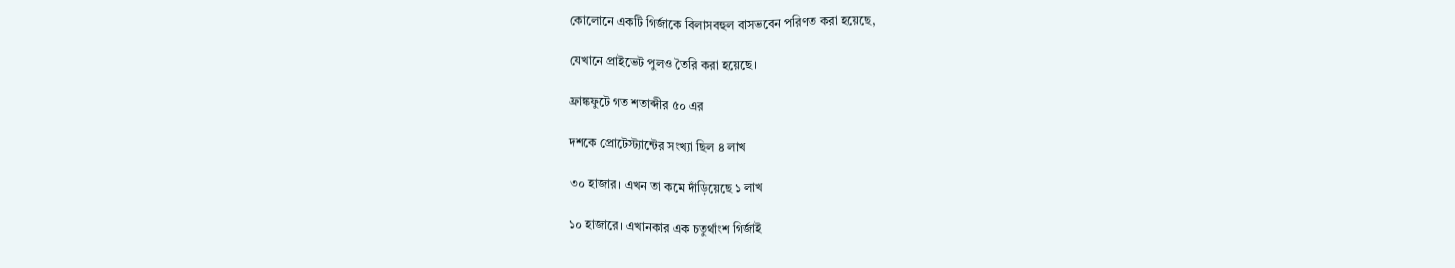কোলোনে একটি গির্জাকে বিলাসবহুল বাসভবেন পরিণত করা হয়েছে,

যেখানে প্রাইভেট পুলও তৈরি করা হয়েছে।

ফ্রাঙ্কফুটে গত শতাব্দীর ৫০ এর

দশকে প্রোটেস্ট্যান্টের সংখ্যা ছিল ৪ লাখ

৩০ হাজার। এখন তা কমে দাঁড়িয়েছে ১ লাখ

১০ হাজারে। এখানকার এক চতুর্থাংশ গির্জাই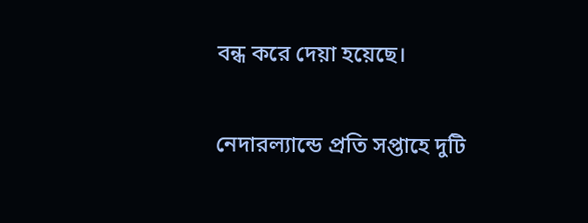বন্ধ করে দেয়া হয়েছে।

নেদারল্যান্ডে প্রতি সপ্তাহে দুটি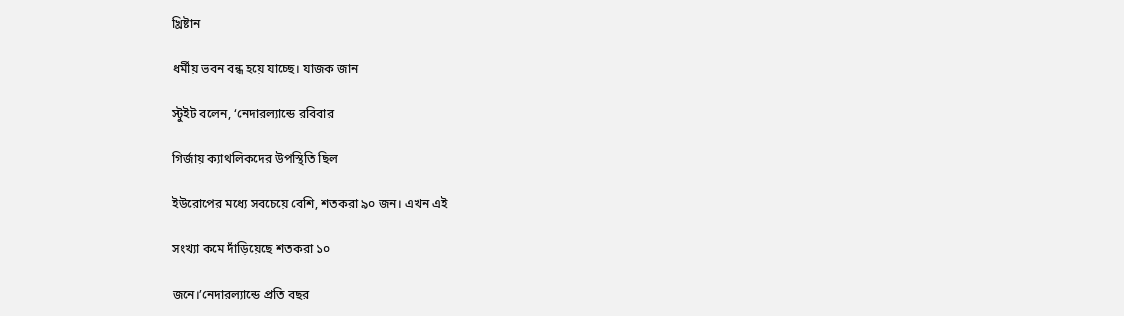খ্রিষ্টান

ধর্মীয় ভবন বন্ধ হয়ে যাচ্ছে। যাজক জান

স্টুইট বলেন, ‘নেদারল্যান্ডে রবিবার

গির্জায় ক্যাথলিকদের উপস্থিতি ছিল

ইউরোপের মধ্যে সবচেয়ে বেশি, শতকরা ৯০ জন। এখন এই

সংখ্যা কমে দাঁড়িয়েছে শতকরা ১০

জনে।’নেদারল্যান্ডে প্রতি বছর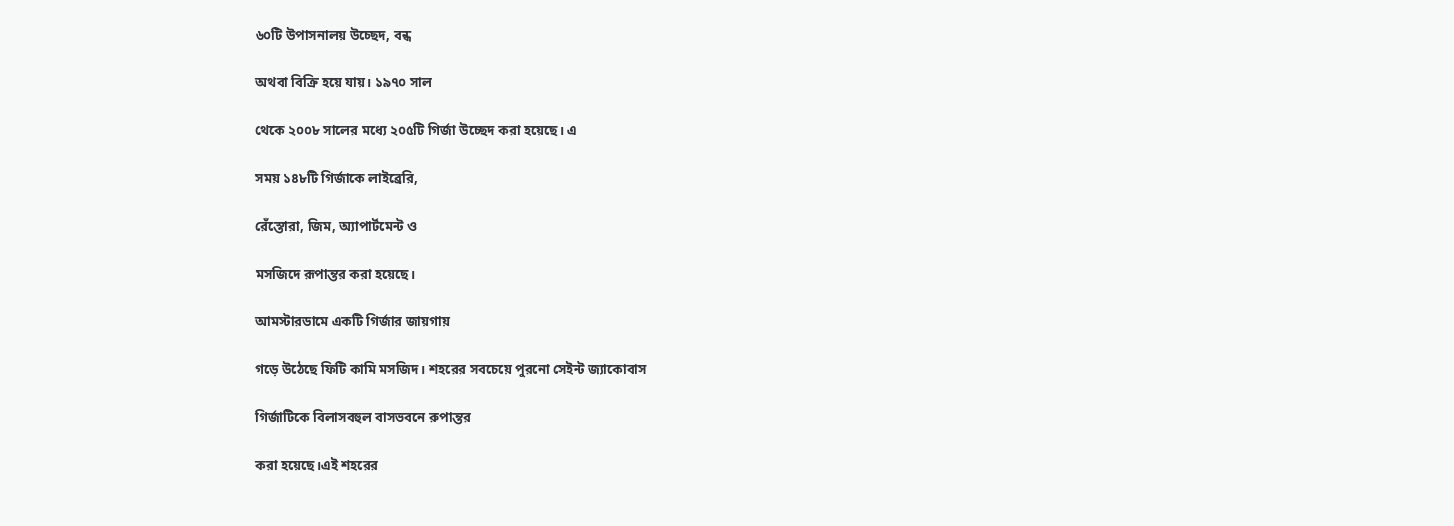৬০টি উপাসনালয় উচ্ছেদ, বন্ধ

অথবা বিক্রি হয়ে যায়। ১৯৭০ সাল

থেকে ২০০৮ সালের মধ্যে ২০৫টি গির্জা উচ্ছেদ করা হয়েছে। এ

সময় ১৪৮টি গির্জাকে লাইব্রেরি,

রেঁস্তোরা, জিম, অ্যাপার্টমেন্ট ও

মসজিদে রূপান্তর করা হয়েছে।

আমস্টারডামে একটি গির্জার জায়গায়

গড়ে উঠেছে ফিটি কামি মসজিদ। শহরের সবচেয়ে পুরনো সেইন্ট জ্যাকোবাস

গির্জাটিকে বিলাসবহুল বাসভবনে রুপান্তর

করা হয়েছে।এই শহরের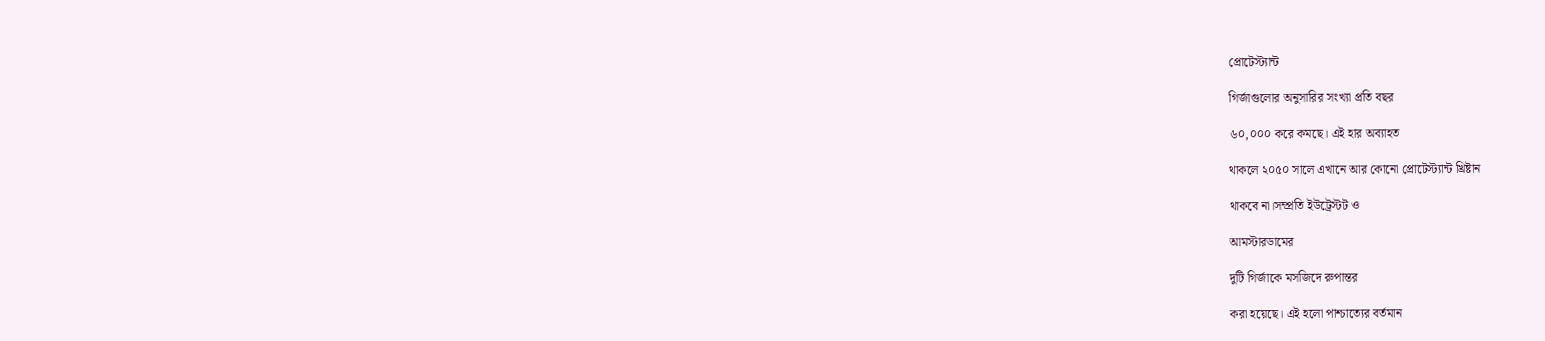প্রোটেস্ট্যান্ট

গির্জাগুলোর অনুসারির সংখ্যা প্রতি বছর

৬০,০০০ করে কমছে। এই হার অব্যাহত

থাকলে ২০৫০ সালে এখানে আর কোনো প্রোটেস্ট্যান্ট খ্রিষ্টান

থাকবে না।সম্প্রতি ইউট্রেস্টট ও

আমস্টারডামের

দুটি গির্জাকে মসজিদে রুপান্তর

করা হয়েছে। এই হলো পাশ্চাত্যের বর্তমান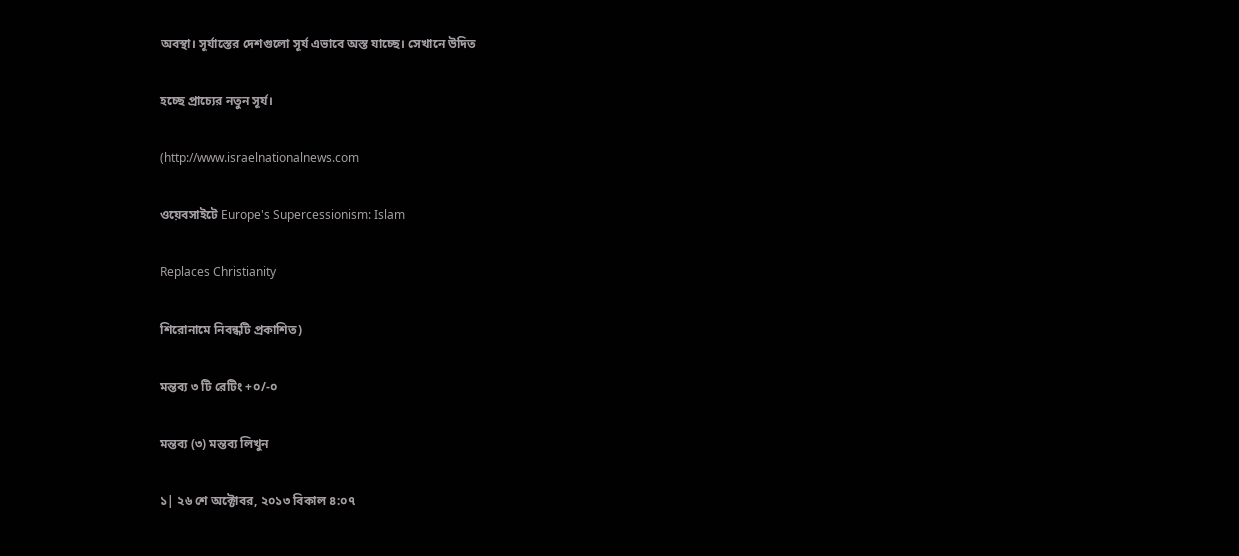অবস্থা। সূর্যাস্তের দেশগুলো সূর্য এভাবে অস্ত যাচ্ছে। সেখানে উদিত

হচ্ছে প্রাচ্যের নতুন সূর্য।

(http://www.israelnationalnews.com

ওয়েবসাইটে Europe's Supercessionism: Islam

Replaces Christianity

শিরোনামে নিবন্ধটি প্রকাশিত)

মন্তব্য ৩ টি রেটিং +০/-০

মন্তব্য (৩) মন্তব্য লিখুন

১| ২৬ শে অক্টোবর, ২০১৩ বিকাল ৪:০৭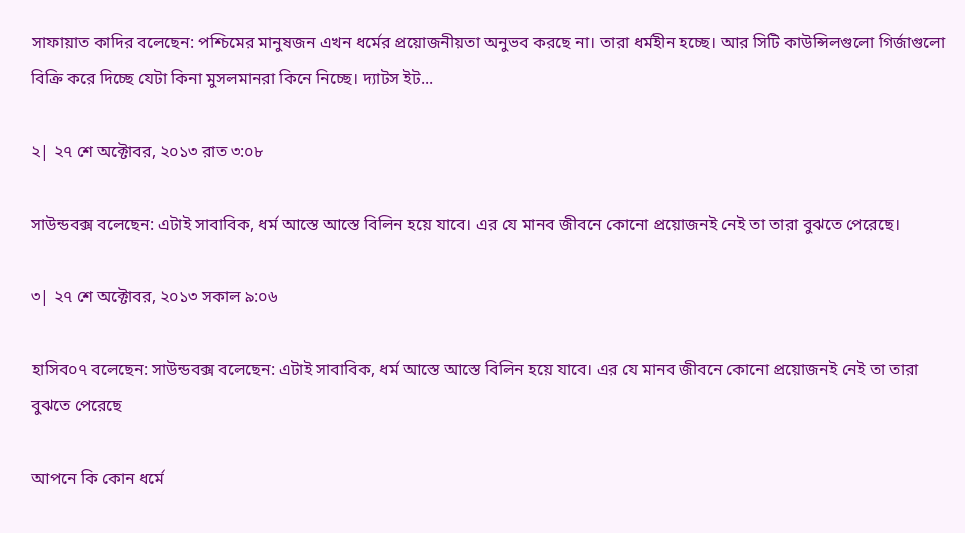সাফায়াত কাদির বলেছেন: পশ্চিমের মানুষজন এখন ধর্মের প্রয়োজনীয়তা অনুভব করছে না। তারা ধর্মহীন হচ্ছে। আর সিটি কাউন্সিলগুলো গির্জাগুলো বিক্রি করে দিচ্ছে যেটা কিনা মুসলমানরা কিনে নিচ্ছে। দ্যাটস ইট...

২| ২৭ শে অক্টোবর, ২০১৩ রাত ৩:০৮

সাউন্ডবক্স বলেছেন: এটাই সাবাবিক, ধর্ম আস্তে আস্তে বিলিন হয়ে যাবে। এর যে মানব জীবনে কোনো প্রয়োজনই নেই তা তারা বুঝতে পেরেছে।

৩| ২৭ শে অক্টোবর, ২০১৩ সকাল ৯:০৬

হাসিব০৭ বলেছেন: সাউন্ডবক্স বলেছেন: এটাই সাবাবিক, ধর্ম আস্তে আস্তে বিলিন হয়ে যাবে। এর যে মানব জীবনে কোনো প্রয়োজনই নেই তা তারা বুঝতে পেরেছে

আপনে কি কোন ধর্মে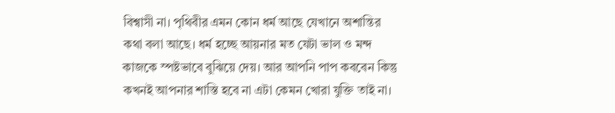বিশ্বাসী না। পৃথিবীর এমন কোন ধর্ম আছে যেখানে অশান্তির কথা বলা আছে। ধর্ম হচ্ছে আয়নার মত যেটা ভাল ও মন্দ কাজকে স্পষ্টভাবে বুঝিয়ে দেয়। আর আপনি পাপ কববেন কিন্তু কখনই আপনার শাস্তি হবে না এটা কেমন খোরা যুক্তি তাই না।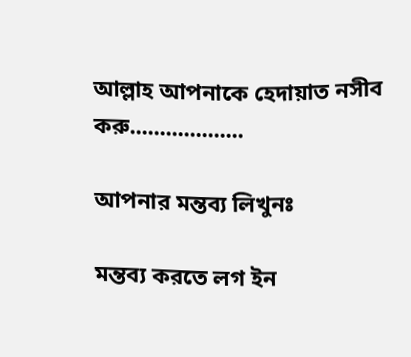আল্লাহ আপনাকে হেদায়াত নসীব করু...................

আপনার মন্তব্য লিখুনঃ

মন্তব্য করতে লগ ইন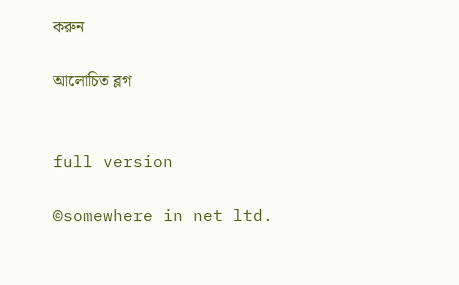করুন

আলোচিত ব্লগ


full version

©somewhere in net ltd.